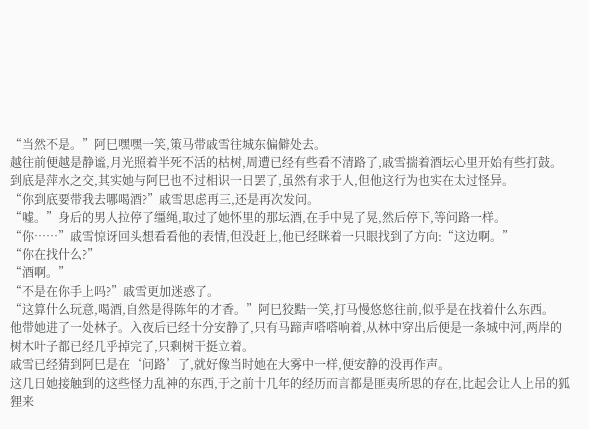“当然不是。”阿巳嘿嘿一笑,策马带戚雪往城东偏僻处去。
越往前便越是静谧,月光照着半死不活的枯树,周遭已经有些看不清路了,戚雪揣着酒坛心里开始有些打鼓。到底是萍水之交,其实她与阿巳也不过相识一日罢了,虽然有求于人,但他这行为也实在太过怪异。
“你到底要带我去哪喝酒?”戚雪思虑再三,还是再次发问。
“嘘。”身后的男人拉停了缰绳,取过了她怀里的那坛酒,在手中晃了晃,然后停下,等问路一样。
“你……”戚雪惊讶回头想看看他的表情,但没赶上,他已经眯着一只眼找到了方向:“这边啊。”
“你在找什么?”
“酒啊。”
“不是在你手上吗?”戚雪更加迷惑了。
“这算什么玩意,喝酒,自然是得陈年的才香。”阿巳狡黠一笑,打马慢悠悠往前,似乎是在找着什么东西。
他带她进了一处林子。入夜后已经十分安静了,只有马蹄声嗒嗒响着,从林中穿出后便是一条城中河,两岸的树木叶子都已经几乎掉完了,只剩树干挺立着。
戚雪已经猜到阿巳是在‘问路’了,就好像当时她在大雾中一样,便安静的没再作声。
这几日她接触到的这些怪力乱神的东西,于之前十几年的经历而言都是匪夷所思的存在,比起会让人上吊的狐狸来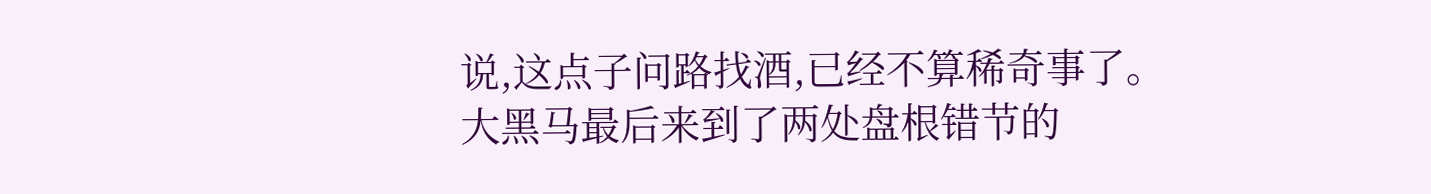说,这点子问路找酒,已经不算稀奇事了。
大黑马最后来到了两处盘根错节的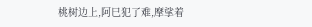桃树边上,阿巳犯了难,摩挲着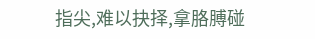指尖,难以抉择,拿胳膊碰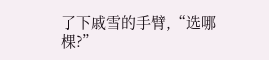了下戚雪的手臂,“选哪棵?”